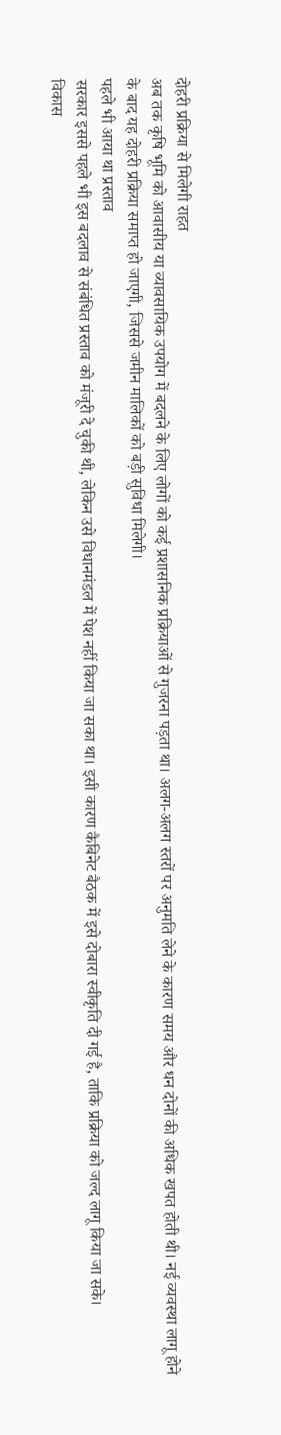दोहरी प्रक्रिया से मिलेगी राहत
अब तक कृषि भूमि को आवासीय या व्यावसायिक उपयोग में बदलने के लिए लोगों को कई प्रशासनिक प्रक्रियाओं से गुजरना पड़ता था। अलग-अलग स्तरों पर अनुमति लेने के कारण समय और धन दोनों की अधिक खपत होती थी। नई व्यवस्था लागू होने के बाद यह दोहरी प्रक्रिया समाप्त हो जाएगी, जिससे जमीन मालिकों को बड़ी सुविधा मिलेगी।
पहले भी आया था प्रस्ताव
सरकार इससे पहले भी इस बदलाव से संबंधित प्रस्ताव को मंजूरी दे चुकी थी, लेकिन उसे विधानमंडल में पेश नहीं किया जा सका था। इसी कारण कैबिनेट बैठक में इसे दोबारा स्वीकृति दी गई है, ताकि प्रक्रिया को जल्द लागू किया जा सके।
विकास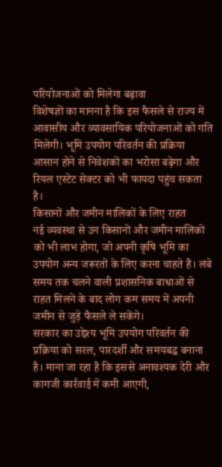परियोजनाओं को मिलेगा बढ़ावा
विशेषज्ञों का मानना है कि इस फैसले से राज्य में आवासीय और व्यावसायिक परियोजनाओं को गति मिलेगी। भूमि उपयोग परिवर्तन की प्रक्रिया आसान होने से निवेशकों का भरोसा बढ़ेगा और रियल एस्टेट सेक्टर को भी फायदा पहुंच सकता है।
किसानों और जमीन मालिकों के लिए राहत
नई व्यवस्था से उन किसानों और जमीन मालिकों को भी लाभ होगा, जो अपनी कृषि भूमि का उपयोग अन्य जरूरतों के लिए करना चाहते हैं। लंबे समय तक चलने वाली प्रशासनिक बाधाओं से राहत मिलने के बाद लोग कम समय में अपनी जमीन से जुड़े फैसले ले सकेंगे।
सरकार का उद्देश्य भूमि उपयोग परिवर्तन की प्रक्रिया को सरल, पारदर्शी और समयबद्ध बनाना है। माना जा रहा है कि इससे अनावश्यक देरी और कागजी कार्रवाई में कमी आएगी,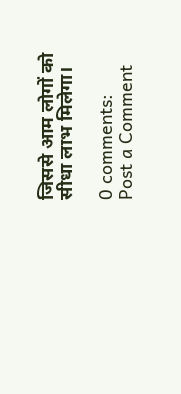जिससे आम लोगों को सीधा लाभ मिलेगा।

0 comments:
Post a Comment